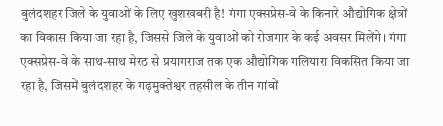बुलंदशहर जिले के युवाओं के लिए खुशखबरी है! गंगा एक्सप्रेस-वे के किनारे औद्योगिक क्षेत्रों का विकास किया जा रहा है, जिससे जिले के युवाओं को रोजगार के कई अवसर मिलेंगे। गंगा एक्सप्रेस-वे के साथ-साथ मेरठ से प्रयागराज तक एक औद्योगिक गलियारा विकसित किया जा रहा है, जिसमें बुलंदशहर के गढ़मुक्तेश्वर तहसील के तीन गांवों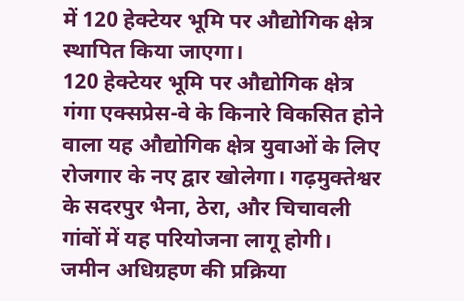में 120 हेक्टेयर भूमि पर औद्योगिक क्षेत्र स्थापित किया जाएगा।
120 हेक्टेयर भूमि पर औद्योगिक क्षेत्र
गंगा एक्सप्रेस-वे के किनारे विकसित होने वाला यह औद्योगिक क्षेत्र युवाओं के लिए रोजगार के नए द्वार खोलेगा। गढ़मुक्तेश्वर के सदरपुर भैना, ठेरा, और चिचावली गांवों में यह परियोजना लागू होगी।
जमीन अधिग्रहण की प्रक्रिया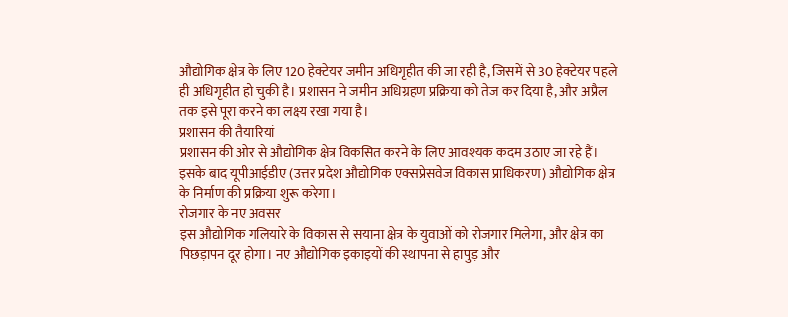औद्योगिक क्षेत्र के लिए 120 हेक्टेयर जमीन अधिगृहीत की जा रही है, जिसमें से 30 हेक्टेयर पहले ही अधिगृहीत हो चुकी है। प्रशासन ने जमीन अधिग्रहण प्रक्रिया को तेज कर दिया है, और अप्रैल तक इसे पूरा करने का लक्ष्य रखा गया है।
प्रशासन की तैयारियां
प्रशासन की ओर से औद्योगिक क्षेत्र विकसित करने के लिए आवश्यक कदम उठाए जा रहे हैं। इसके बाद यूपीआईडीए (उत्तर प्रदेश औद्योगिक एक्सप्रेसवेज विकास प्राधिकरण) औद्योगिक क्षेत्र के निर्माण की प्रक्रिया शुरू करेगा।
रोजगार के नए अवसर
इस औद्योगिक गलियारे के विकास से सयाना क्षेत्र के युवाओं को रोजगार मिलेगा, और क्षेत्र का पिछड़ापन दूर होगा। नए औद्योगिक इकाइयों की स्थापना से हापुड़ और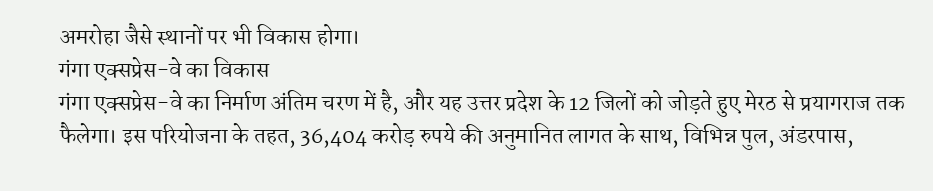अमरोहा जैसे स्थानों पर भी विकास होगा।
गंगा एक्सप्रेस-वे का विकास
गंगा एक्सप्रेस-वे का निर्माण अंतिम चरण में है, और यह उत्तर प्रदेश के 12 जिलों को जोड़ते हुए मेरठ से प्रयागराज तक फैलेगा। इस परियोजना के तहत, 36,404 करोड़ रुपये की अनुमानित लागत के साथ, विभिन्न पुल, अंडरपास,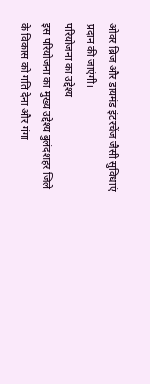ओवर ब्रिज और डायमंड इंटरचेंज जैसी सुविधाएं प्रदान की जाएंगी।
परियोजना का उद्देश्य
इस परियोजना का मुख्य उद्देश्य बुलंदशहर जिले के विकास को गति देना और गंगा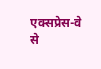एक्सप्रेस-वे से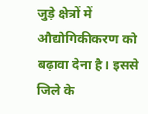जुड़े क्षेत्रों में औद्योगिकीकरण को बढ़ावा देना है। इससे जिले के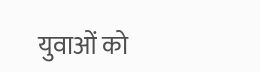युवाओं को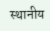स्थानीय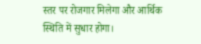स्तर पर रोजगार मिलेगा और आर्थिक स्थिति में सुधार होगा।